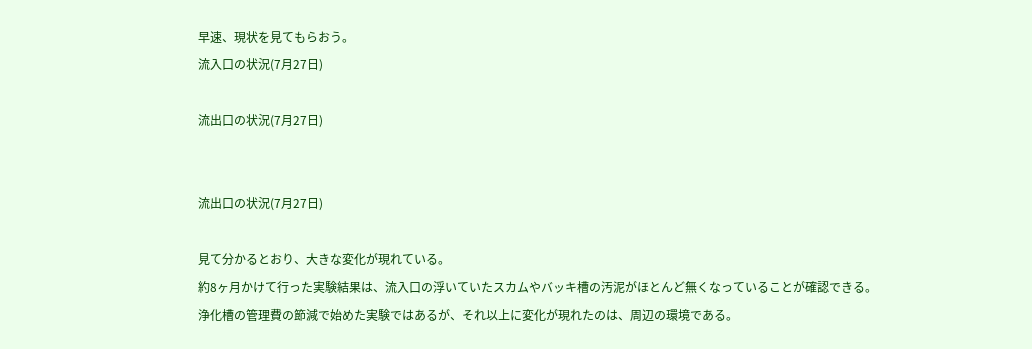早速、現状を見てもらおう。
流入口の状況(7月27日)

流出口の状況(7月27日)


流出口の状況(7月27日)

見て分かるとおり、大きな変化が現れている。
約8ヶ月かけて行った実験結果は、流入口の浮いていたスカムやバッキ槽の汚泥がほとんど無くなっていることが確認できる。
浄化槽の管理費の節減で始めた実験ではあるが、それ以上に変化が現れたのは、周辺の環境である。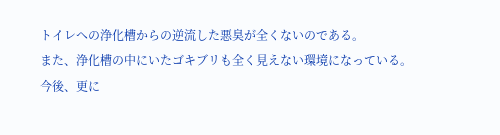トイレへの浄化槽からの逆流した悪臭が全くないのである。
また、浄化槽の中にいたゴキブリも全く見えない環境になっている。
今後、更に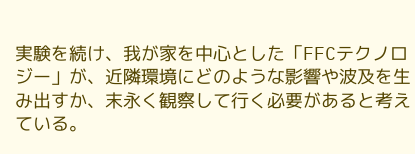実験を続け、我が家を中心とした「FFCテクノロジー」が、近隣環境にどのような影響や波及を生み出すか、末永く観察して行く必要があると考えている。